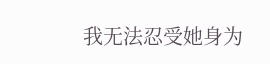我无法忍受她身为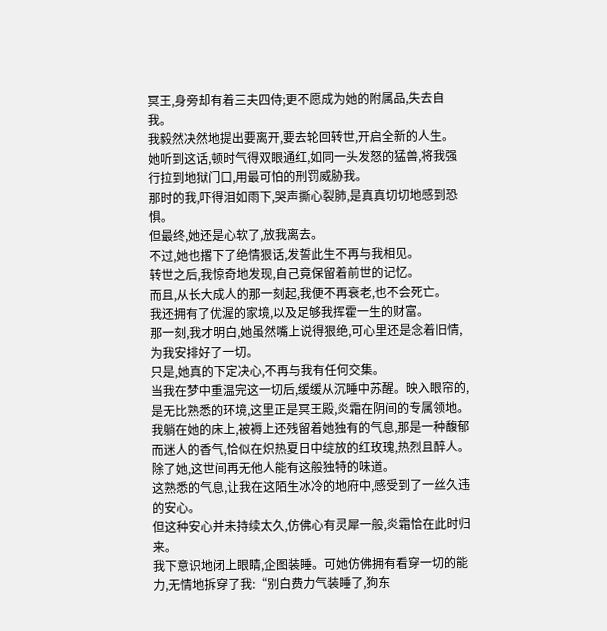冥王,身旁却有着三夫四侍;更不愿成为她的附属品,失去自我。
我毅然决然地提出要离开,要去轮回转世,开启全新的人生。
她听到这话,顿时气得双眼通红,如同一头发怒的猛兽,将我强行拉到地狱门口,用最可怕的刑罚威胁我。
那时的我,吓得泪如雨下,哭声撕心裂肺,是真真切切地感到恐惧。
但最终,她还是心软了,放我离去。
不过,她也撂下了绝情狠话,发誓此生不再与我相见。
转世之后,我惊奇地发现,自己竟保留着前世的记忆。
而且,从长大成人的那一刻起,我便不再衰老,也不会死亡。
我还拥有了优渥的家境,以及足够我挥霍一生的财富。
那一刻,我才明白,她虽然嘴上说得狠绝,可心里还是念着旧情,为我安排好了一切。
只是,她真的下定决心,不再与我有任何交集。
当我在梦中重温完这一切后,缓缓从沉睡中苏醒。映入眼帘的,是无比熟悉的环境,这里正是冥王殿,炎霜在阴间的专属领地。
我躺在她的床上,被褥上还残留着她独有的气息,那是一种馥郁而迷人的香气,恰似在炽热夏日中绽放的红玫瑰,热烈且醉人。
除了她,这世间再无他人能有这般独特的味道。
这熟悉的气息,让我在这陌生冰冷的地府中,感受到了一丝久违的安心。
但这种安心并未持续太久,仿佛心有灵犀一般,炎霜恰在此时归来。
我下意识地闭上眼睛,企图装睡。可她仿佛拥有看穿一切的能力,无情地拆穿了我:“别白费力气装睡了,狗东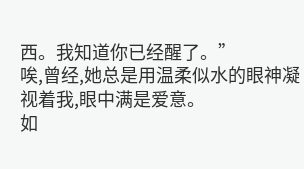西。我知道你已经醒了。”
唉,曾经,她总是用温柔似水的眼神凝视着我,眼中满是爱意。
如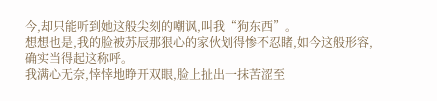今,却只能听到她这般尖刻的嘲讽,叫我“狗东西”。
想想也是,我的脸被苏辰那狠心的家伙划得惨不忍睹,如今这般形容,确实当得起这称呼。
我满心无奈,悻悻地睁开双眼,脸上扯出一抹苦涩至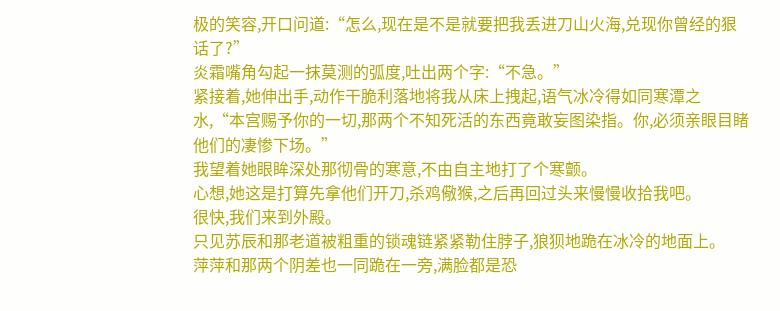极的笑容,开口问道:“怎么,现在是不是就要把我丢进刀山火海,兑现你曾经的狠话了?”
炎霜嘴角勾起一抹莫测的弧度,吐出两个字:“不急。”
紧接着,她伸出手,动作干脆利落地将我从床上拽起,语气冰冷得如同寒潭之水,“本宫赐予你的一切,那两个不知死活的东西竟敢妄图染指。你,必须亲眼目睹他们的凄惨下场。”
我望着她眼眸深处那彻骨的寒意,不由自主地打了个寒颤。
心想,她这是打算先拿他们开刀,杀鸡儆猴,之后再回过头来慢慢收拾我吧。
很快,我们来到外殿。
只见苏辰和那老道被粗重的锁魂链紧紧勒住脖子,狼狈地跪在冰冷的地面上。
萍萍和那两个阴差也一同跪在一旁,满脸都是恐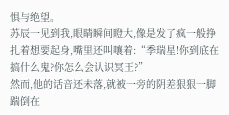惧与绝望。
苏辰一见到我,眼睛瞬间瞪大,像是发了疯一般挣扎着想要起身,嘴里还叫嚷着:“季瑞星!你到底在搞什么鬼?你怎么会认识冥王?”
然而,他的话音还未落,就被一旁的阴差狠狠一脚踹倒在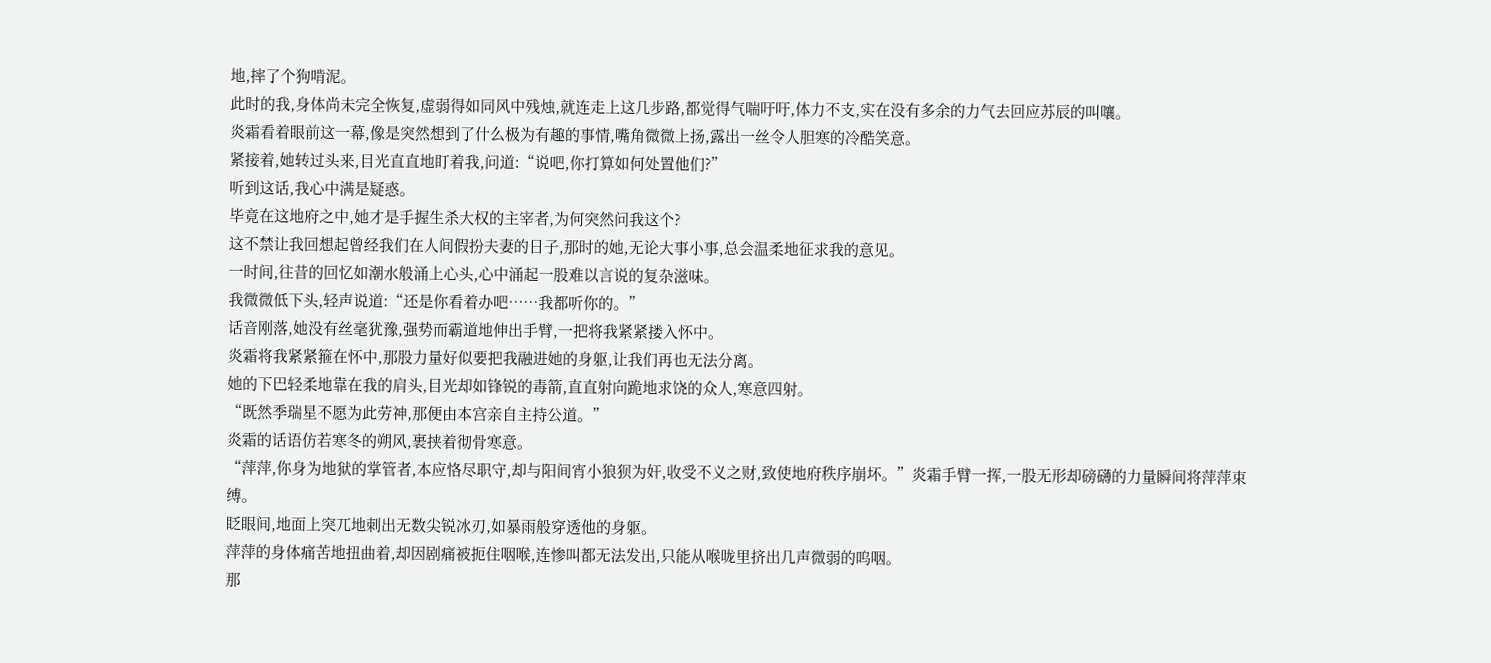地,摔了个狗啃泥。
此时的我,身体尚未完全恢复,虚弱得如同风中残烛,就连走上这几步路,都觉得气喘吁吁,体力不支,实在没有多余的力气去回应苏辰的叫嚷。
炎霜看着眼前这一幕,像是突然想到了什么极为有趣的事情,嘴角微微上扬,露出一丝令人胆寒的冷酷笑意。
紧接着,她转过头来,目光直直地盯着我,问道:“说吧,你打算如何处置他们?”
听到这话,我心中满是疑惑。
毕竟在这地府之中,她才是手握生杀大权的主宰者,为何突然问我这个?
这不禁让我回想起曾经我们在人间假扮夫妻的日子,那时的她,无论大事小事,总会温柔地征求我的意见。
一时间,往昔的回忆如潮水般涌上心头,心中涌起一股难以言说的复杂滋味。
我微微低下头,轻声说道:“还是你看着办吧……我都听你的。”
话音刚落,她没有丝毫犹豫,强势而霸道地伸出手臂,一把将我紧紧搂入怀中。
炎霜将我紧紧箍在怀中,那股力量好似要把我融进她的身躯,让我们再也无法分离。
她的下巴轻柔地靠在我的肩头,目光却如锋锐的毒箭,直直射向跪地求饶的众人,寒意四射。
“既然季瑞星不愿为此劳神,那便由本宫亲自主持公道。”
炎霜的话语仿若寒冬的朔风,裹挟着彻骨寒意。
“萍萍,你身为地狱的掌管者,本应恪尽职守,却与阳间宵小狼狈为奸,收受不义之财,致使地府秩序崩坏。”炎霜手臂一挥,一股无形却磅礴的力量瞬间将萍萍束缚。
眨眼间,地面上突兀地刺出无数尖锐冰刃,如暴雨般穿透他的身躯。
萍萍的身体痛苦地扭曲着,却因剧痛被扼住咽喉,连惨叫都无法发出,只能从喉咙里挤出几声微弱的呜咽。
那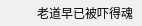老道早已被吓得魂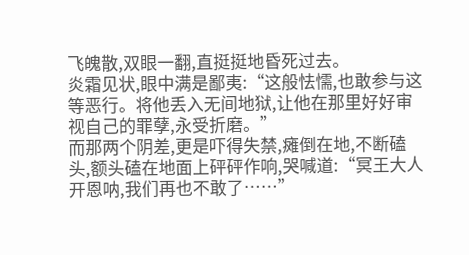飞魄散,双眼一翻,直挺挺地昏死过去。
炎霜见状,眼中满是鄙夷:“这般怯懦,也敢参与这等恶行。将他丢入无间地狱,让他在那里好好审视自己的罪孽,永受折磨。”
而那两个阴差,更是吓得失禁,瘫倒在地,不断磕头,额头磕在地面上砰砰作响,哭喊道:“冥王大人开恩呐,我们再也不敢了……”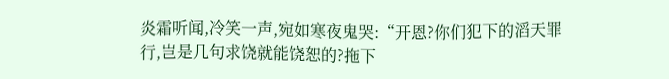炎霜听闻,冷笑一声,宛如寒夜鬼哭:“开恩?你们犯下的滔天罪行,岂是几句求饶就能饶恕的?拖下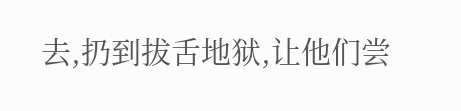去,扔到拔舌地狱,让他们尝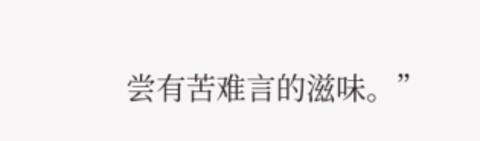尝有苦难言的滋味。”